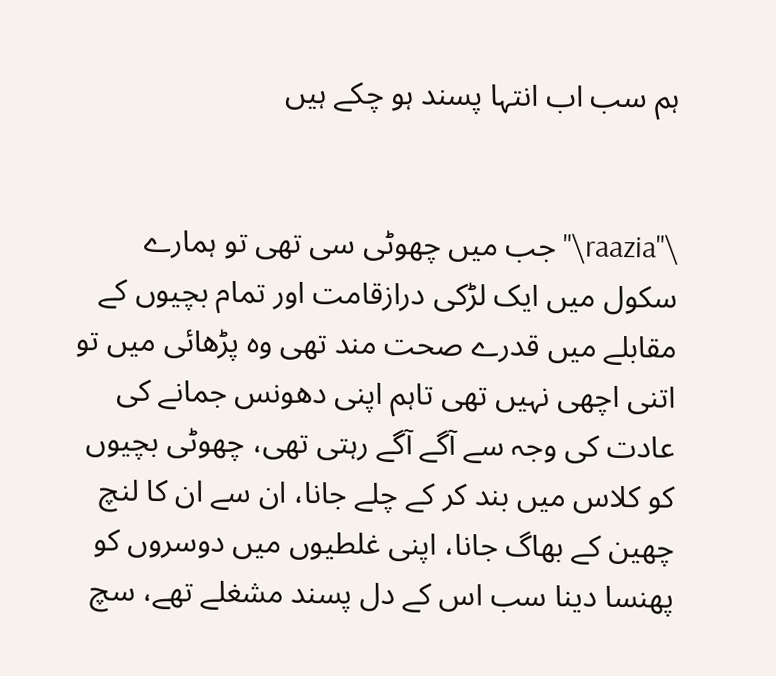ہم سب اب انتہا پسند ہو چکے ہیں


\"raazia\"جب میں چھوٹی سی تھی تو ہمارے سکول میں ایک لڑکی درازقامت اور تمام بچیوں کے مقابلے میں قدرے صحت مند تھی وہ پڑھائی میں تو اتنی اچھی نہیں تھی تاہم اپنی دھونس جمانے کی عادت کی وجہ سے آگے آگے رہتی تھی، چھوٹی بچیوں کو کلاس میں بند کر کے چلے جانا، ان سے ان کا لنچ چھین کے بھاگ جانا، اپنی غلطیوں میں دوسروں کو پھنسا دینا سب اس کے دل پسند مشغلے تھے، سچ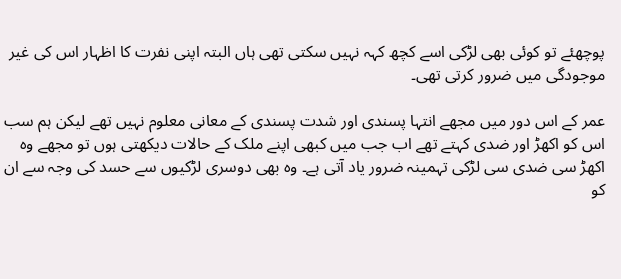پوچھئے تو کوئی بھی لڑکی اسے کچھ کہہ نہیں سکتی تھی ہاں البتہ اپنی نفرت کا اظہار اس کی غیر موجودگی میں ضرور کرتی تھی۔

عمر کے اس دور میں مجھے انتہا پسندی اور شدت پسندی کے معانی معلوم نہیں تھے لیکن ہم سب اس کو اکھڑ اور ضدی کہتے تھے اب جب میں کبھی اپنے ملک کے حالات دیکھتی ہوں تو مجھے وہ اکھڑ سی ضدی سی لڑکی تہمینہ ضرور یاد آتی ہے۔ وہ بھی دوسری لڑکیوں سے حسد کی وجہ سے ان کو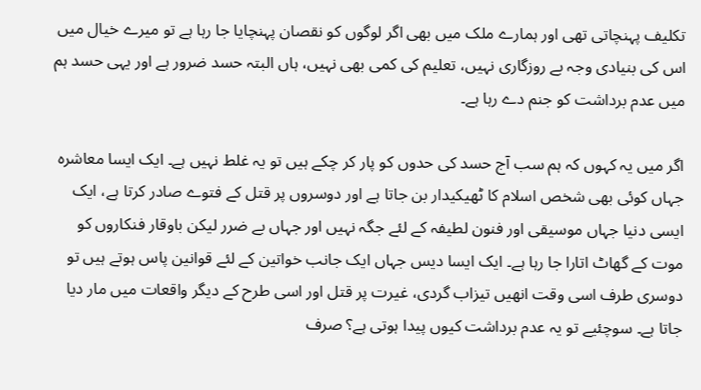تکلیف پہنچاتی تھی اور ہمارے ملک میں بھی اگر لوگوں کو نقصان پہنچایا جا رہا ہے تو میرے خیال میں اس کی بنیادی وجہ بے روزگاری نہیں، تعلیم کی کمی بھی نہیں، ہاں البتہ حسد ضرور ہے اور یہی حسد ہم میں عدم برداشت کو جنم دے رہا ہے۔

اگر میں یہ کہوں کہ ہم سب آج حسد کی حدوں کو پار کر چکے ہیں تو یہ غلط نہیں ہے۔ ایک ایسا معاشرہ جہاں کوئی بھی شخص اسلام کا ٹھیکیدار بن جاتا ہے اور دوسروں پر قتل کے فتوے صادر کرتا ہے، ایک ایسی دنیا جہاں موسیقی اور فنون لطیفہ کے لئے جگہ نہیں اور جہاں بے ضرر لیکن باوقار فنکاروں کو موت کے گھاٹ اتارا جا رہا ہے۔ ایک ایسا دیس جہاں ایک جانب خواتین کے لئے قوانین پاس ہوتے ہیں تو دوسری طرف اسی وقت انھیں تیزاب گردی، غیرت پر قتل اور اسی طرح کے دیگر واقعات میں مار دیا جاتا ہے۔ سوچئیے تو یہ عدم برداشت کیوں پیدا ہوتی ہے؟ صرف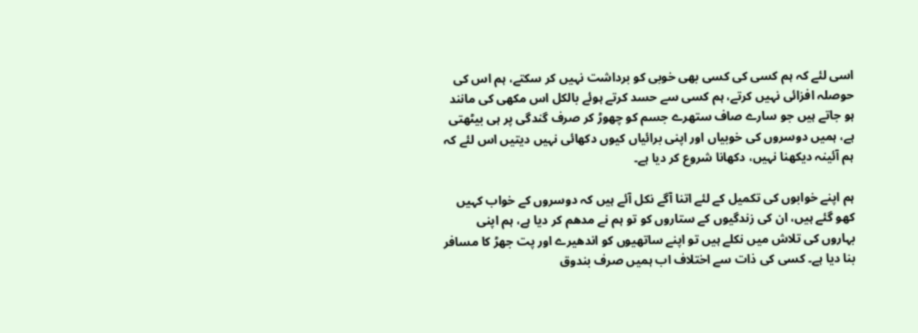اسی لئے کہ ہم کسی کی کسی بھی خوبی کو برداشت نہیں کر سکتے، ہم اس کی حوصلہ افزائی نہیں کرتے، ہم کسی سے حسد کرتے ہوئے بالکل اس مکھی کی مانند ہو جاتے ہیں جو سارے صاف ستھرے جسم کو چھوڑ کر صرف گندگی پر ہی بیٹھتی ہے، ہمیں دوسروں کی خوبیاں اور اپنی برائیاں کیوں دکھائی نہیں دیتیں اس لئے کہ ہم آئینہ دیکھنا نہیں، دکھانا شروع کر دیا ہے۔

ہم اپنے خوابوں کی تکمیل کے لئے اتنا آگے نکل آئے ہیں کہ دوسروں کے خواب کہیں کھو گئے ہیں، ان کی زندگیوں کے ستاروں کو تو ہم نے مدھم کر دیا ہے، ہم اپنی بہاروں کی تلاش میں نکلے ہیں تو اپنے ساتھیوں کو اندھیرے اور پت جھڑ کا مسافر بنا دیا ہے۔ کسی کی ذات سے اختلاف اب ہمیں صرف بندوق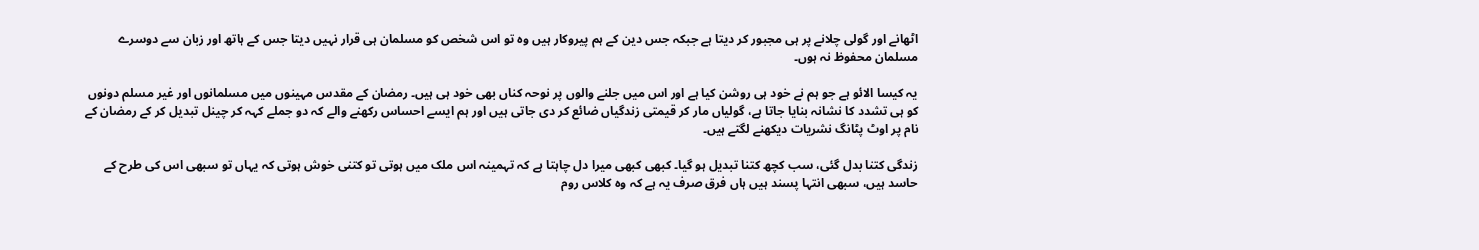اٹھانے اور گولی چلانے پر ہی مجبور کر دیتا ہے جبکہ جس دین کے ہم پیروکار ہیں وہ تو اس شخص کو مسلمان ہی قرار نہیں دیتا جس کے ہاتھ اور زبان سے دوسرے مسلمان محفوظ نہ ہوں۔

یہ کیسا الائو ہے جو ہم نے خود ہی روشن کیا ہے اور اس میں جلنے والوں پر نوحہ کناں بھی خود ہی ہیں۔ رمضان کے مقدس مہینوں میں مسلمانوں اور غیر مسلم دونوں کو ہی تشدد کا نشانہ بنایا جاتا ہے، گولیاں مار کر قیمتی زندگیاں ضائع کر دی جاتی ہیں اور ہم ایسے احساس رکھنے والے کہ دو جملے کہہ کر چینل تبدیل کر کے رمضان کے نام پر اوٹ پٹانگ نشریات دیکھنے لگتے ہیں۔

زندگی کتنا بدل گئی، سب کچھ کتنا تبدیل ہو گیا۔ کبھی کبھی میرا دل چاہتا ہے کہ تہمینہ اس ملک میں ہوتی تو کتنی خوش ہوتی کہ یہاں تو سبھی اس کی طرح کے حاسد ہیں، سبھی انتہا پسند ہیں ہاں فرق صرف یہ ہے کہ وہ کلاس روم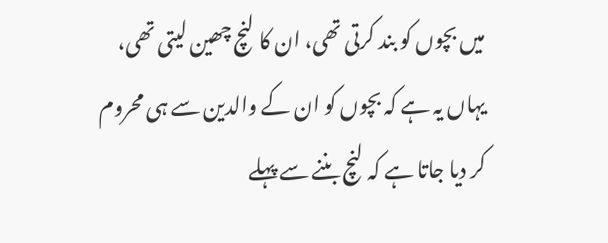میں بچوں کو بند کرتی تھی، ان کا لنچ چھین لیتی تھی، یہاں یہ ہے کہ بچوں کو ان کے والدین سے ہی محروم کر دیا جاتا ہے کہ لنچ بننے سے پہلے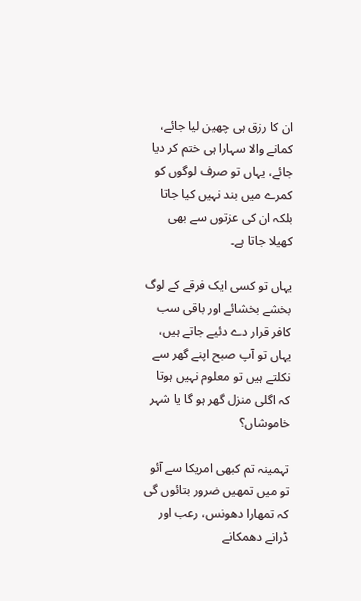ان کا رزق ہی چھین لیا جائے، کمانے والا سہارا ہی ختم کر دیا جائے، یہاں تو صرف لوگوں کو کمرے میں بند نہیں کیا جاتا بلکہ ان کی عزتوں سے بھی کھیلا جاتا ہے۔

یہاں تو کسی ایک فرقے کے لوگ بخشے بخشائے اور باقی سب کافر قرار دے دئیے جاتے ہیں، یہاں تو آپ صبح اپنے گھر سے نکلتے ہیں تو معلوم نہیں ہوتا کہ اگلی منزل گھر ہو گا یا شہر خاموشاں؟

تہمینہ تم کبھی امریکا سے آئو تو میں تمھیں ضرور بتائوں گی کہ تمھارا دھونس، رعب اور ڈرانے دھمکانے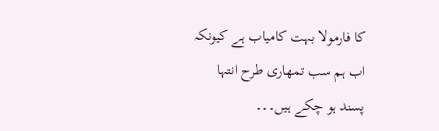کا فارمولا بہت کامیاب ہے کیونکہ اب ہم سب تمھاری طرح انتہا پسند ہو چکے ہیں۔۔۔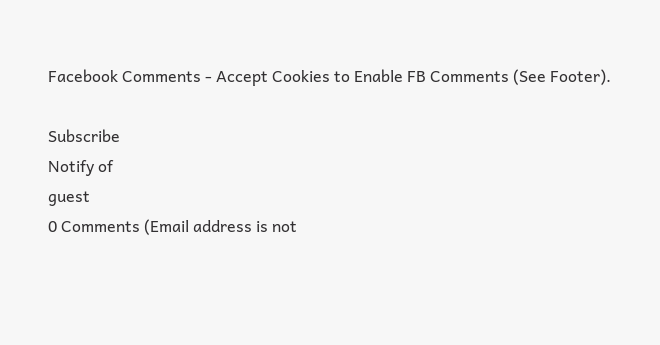Facebook Comments - Accept Cookies to Enable FB Comments (See Footer).

Subscribe
Notify of
guest
0 Comments (Email address is not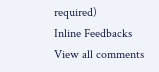required)
Inline Feedbacks
View all comments